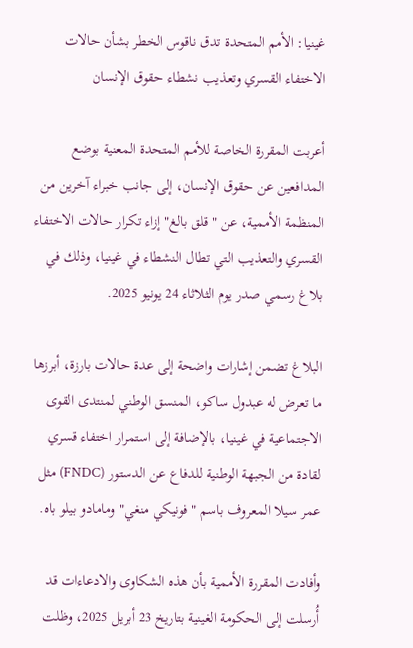غينيا: الأمم المتحدة تدق ناقوس الخطر بشأن حالات الاختفاء القسري وتعذيب نشطاء حقوق الإنسان

أعربت المقررة الخاصة للأمم المتحدة المعنية بوضع المدافعين عن حقوق الإنسان، إلى جانب خبراء آخرين من المنظمة الأممية، عن "قلق بالغ" إزاء تكرار حالات الاختفاء القسري والتعذيب التي تطال النشطاء في غينيا، وذلك في بلاغ رسمي صدر يوم الثلاثاء 24 يونيو 2025.

البلاغ تضمن إشارات واضحة إلى عدة حالات بارزة، أبرزها ما تعرض له عبدول ساكو، المنسق الوطني لمنتدى القوى الاجتماعية في غينيا، بالإضافة إلى استمرار اختفاء قسري لقادة من الجبهة الوطنية للدفاع عن الدستور (FNDC) مثل عمر سيلا المعروف باسم "فونيكي منغي" ومامادو بيلو باه.

وأفادت المقررة الأممية بأن هذه الشكاوى والادعاءات قد أُرسلت إلى الحكومة الغينية بتاريخ 23 أبريل 2025، وظلت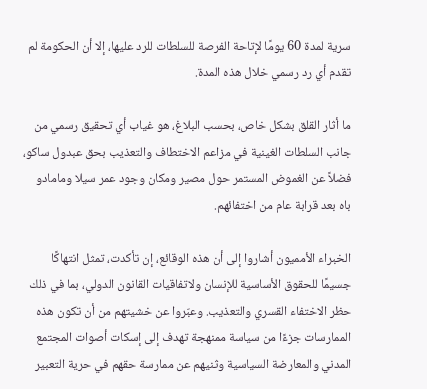سرية لمدة 60 يومًا لإتاحة الفرصة للسلطات للرد عليها، إلا أن الحكومة لم تقدم أي رد رسمي خلال هذه المدة.

ما أثار القلق بشكل خاص، بحسب البلاغ، هو غياب أي تحقيق رسمي من جانب السلطات الغينية في مزاعم الاختطاف والتعذيب بحق عبدول ساكو، فضلاً عن الغموض المستمر حول مصير ومكان وجود عمر سيلا ومامادو باه بعد قرابة عام من اختفائهم.

الخبراء الأمميون أشاروا إلى أن هذه الوقائع، إن تأكدت، تمثل انتهاكًا جسيمًا للحقوق الأساسية للإنسان ولاتفاقيات القانون الدولي، بما في ذلك حظر الاختفاء القسري والتعذيب. وعبّروا عن خشيتهم من أن تكون هذه الممارسات جزءًا من سياسة ممنهجة تهدف إلى إسكات أصوات المجتمع المدني والمعارضة السياسية وثنيهم عن ممارسة حقهم في حرية التعبير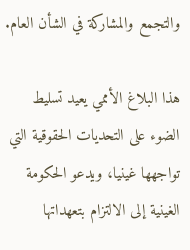والتجمع والمشاركة في الشأن العام.

هذا البلاغ الأممي يعيد تسليط الضوء على التحديات الحقوقية التي تواجهها غينيا، ويدعو الحكومة الغينية إلى الالتزام بتعهداتها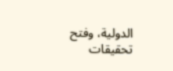الدولية، وفتح تحقيقات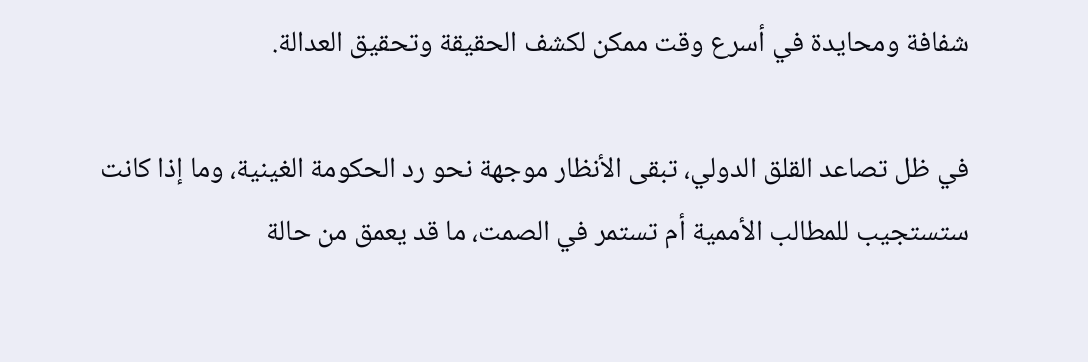شفافة ومحايدة في أسرع وقت ممكن لكشف الحقيقة وتحقيق العدالة.

في ظل تصاعد القلق الدولي، تبقى الأنظار موجهة نحو رد الحكومة الغينية، وما إذا كانت ستستجيب للمطالب الأممية أم تستمر في الصمت، ما قد يعمق من حالة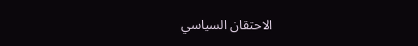الاحتقان السياسي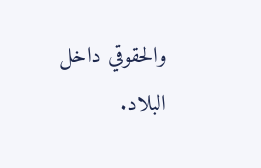والحقوقي داخل البلاد.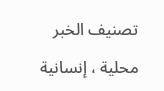تصنيف الخبر

محلية ، إنسانية